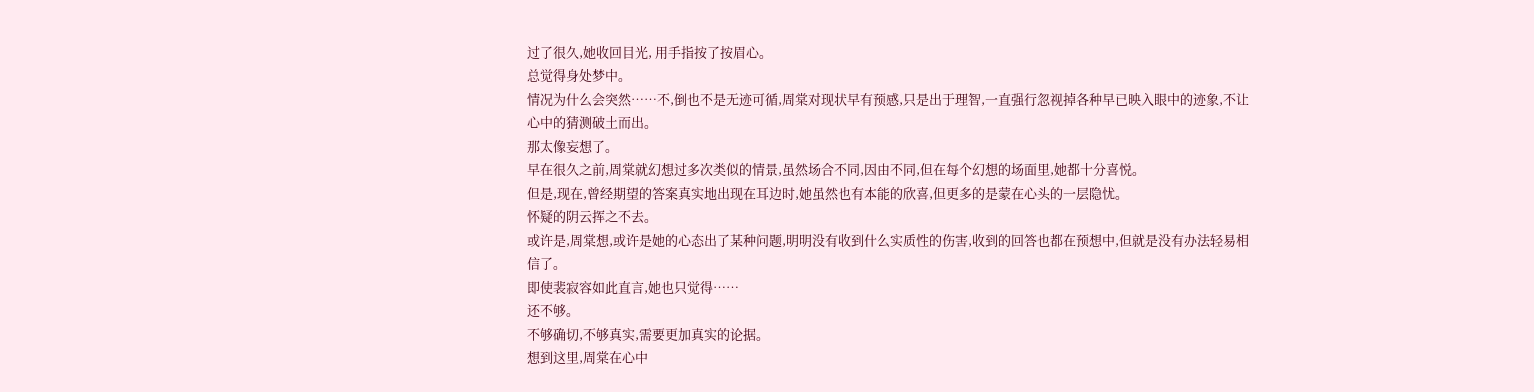过了很久,她收回目光, 用手指按了按眉心。
总觉得身处梦中。
情况为什么会突然……不,倒也不是无迹可循,周棠对现状早有预感,只是出于理智,一直强行忽视掉各种早已映入眼中的迹象,不让心中的猜测破土而出。
那太像妄想了。
早在很久之前,周棠就幻想过多次类似的情景,虽然场合不同,因由不同,但在每个幻想的场面里,她都十分喜悦。
但是,现在,曾经期望的答案真实地出现在耳边时,她虽然也有本能的欣喜,但更多的是蒙在心头的一层隐忧。
怀疑的阴云挥之不去。
或许是,周棠想,或许是她的心态出了某种问题,明明没有收到什么实质性的伤害,收到的回答也都在预想中,但就是没有办法轻易相信了。
即使裴寂容如此直言,她也只觉得……
还不够。
不够确切,不够真实,需要更加真实的论据。
想到这里,周棠在心中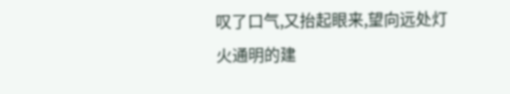叹了口气,又抬起眼来,望向远处灯火通明的建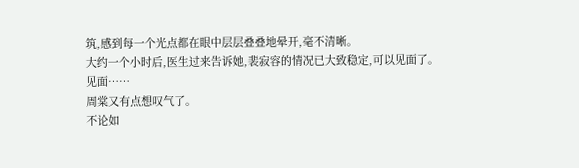筑,感到每一个光点都在眼中层层叠叠地晕开,毫不清晰。
大约一个小时后,医生过来告诉她,裴寂容的情况已大致稳定,可以见面了。
见面……
周棠又有点想叹气了。
不论如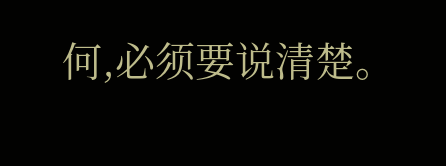何,必须要说清楚。